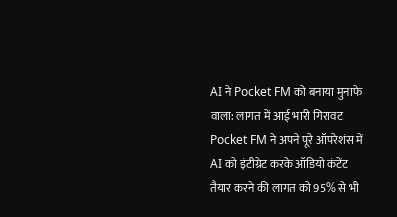AI ने Pocket FM को बनाया मुनाफे वाला: लागत में आई भारी गिरावट
Pocket FM ने अपने पूरे ऑपरेशंस में AI को इंटीग्रेट करके ऑडियो कंटेंट तैयार करने की लागत को 95% से भी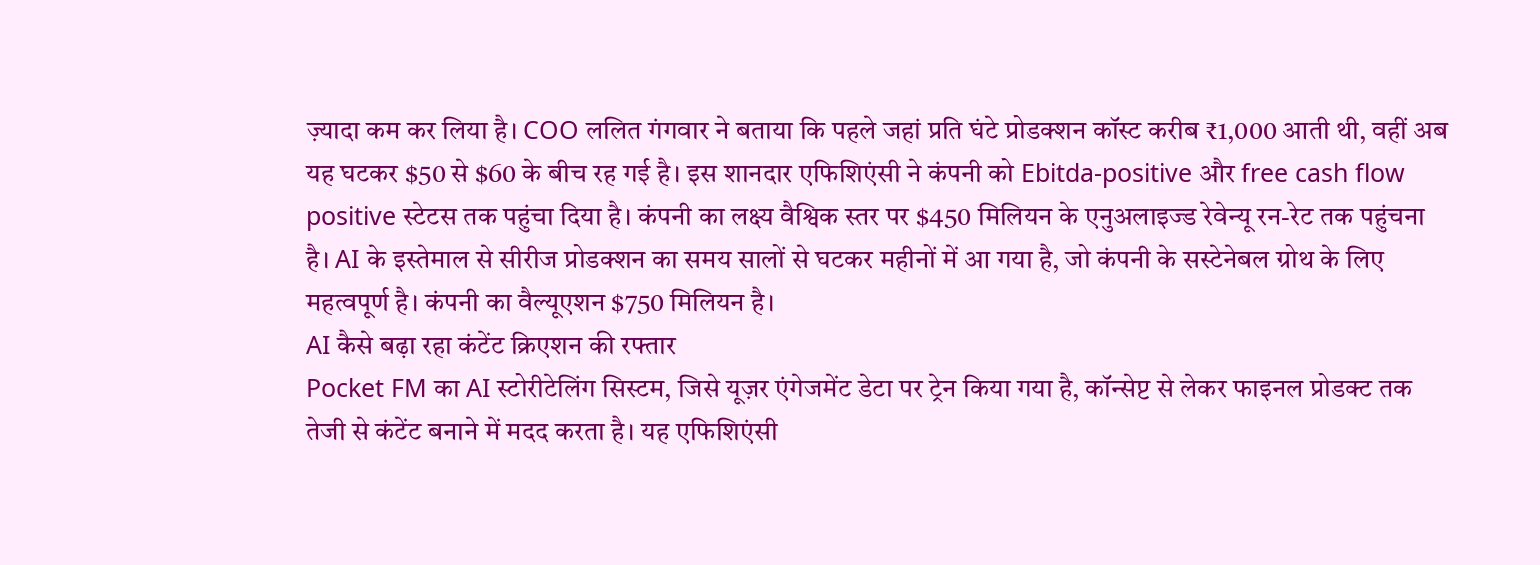ज़्यादा कम कर लिया है। COO ललित गंगवार ने बताया कि पहले जहां प्रति घंटे प्रोडक्शन कॉस्ट करीब ₹1,000 आती थी, वहीं अब यह घटकर $50 से $60 के बीच रह गई है। इस शानदार एफिशिएंसी ने कंपनी को Ebitda-positive और free cash flow positive स्टेटस तक पहुंचा दिया है। कंपनी का लक्ष्य वैश्विक स्तर पर $450 मिलियन के एनुअलाइज्ड रेवेन्यू रन-रेट तक पहुंचना है। AI के इस्तेमाल से सीरीज प्रोडक्शन का समय सालों से घटकर महीनों में आ गया है, जो कंपनी के सस्टेनेबल ग्रोथ के लिए महत्वपूर्ण है। कंपनी का वैल्यूएशन $750 मिलियन है।
AI कैसे बढ़ा रहा कंटेंट क्रिएशन की रफ्तार
Pocket FM का AI स्टोरीटेलिंग सिस्टम, जिसे यूज़र एंगेजमेंट डेटा पर ट्रेन किया गया है, कॉन्सेप्ट से लेकर फाइनल प्रोडक्ट तक तेजी से कंटेंट बनाने में मदद करता है। यह एफिशिएंसी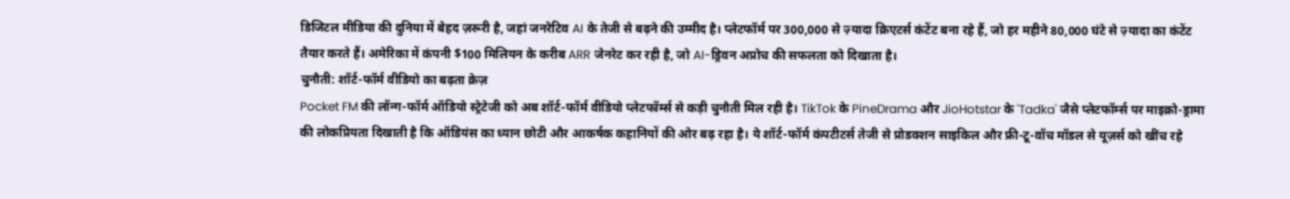डिजिटल मीडिया की दुनिया में बेहद ज़रूरी है, जहां जनरेटिव AI के तेजी से बढ़ने की उम्मीद है। प्लेटफॉर्म पर 300,000 से ज़्यादा क्रिएटर्स कंटेंट बना रहे हैं, जो हर महीने 80,000 घंटे से ज़्यादा का कंटेंट तैयार करते हैं। अमेरिका में कंपनी $100 मिलियन के करीब ARR जेनरेट कर रही है, जो AI-ड्रिवन अप्रोच की सफलता को दिखाता है।
चुनौती: शॉर्ट-फॉर्म वीडियो का बढ़ता क्रेज़
Pocket FM की लॉन्ग-फॉर्म ऑडियो स्ट्रेटेजी को अब शॉर्ट-फॉर्म वीडियो प्लेटफॉर्म्स से कड़ी चुनौती मिल रही है। TikTok के PineDrama और JioHotstar के 'Tadka' जैसे प्लेटफॉर्म्स पर माइक्रो-ड्रामा की लोकप्रियता दिखाती है कि ऑडियंस का ध्यान छोटी और आकर्षक कहानियों की ओर बढ़ रहा है। ये शॉर्ट-फॉर्म कंपटीटर्स तेजी से प्रोडक्शन साइकिल और फ्री-टू-वॉच मॉडल से यूज़र्स को खींच रहे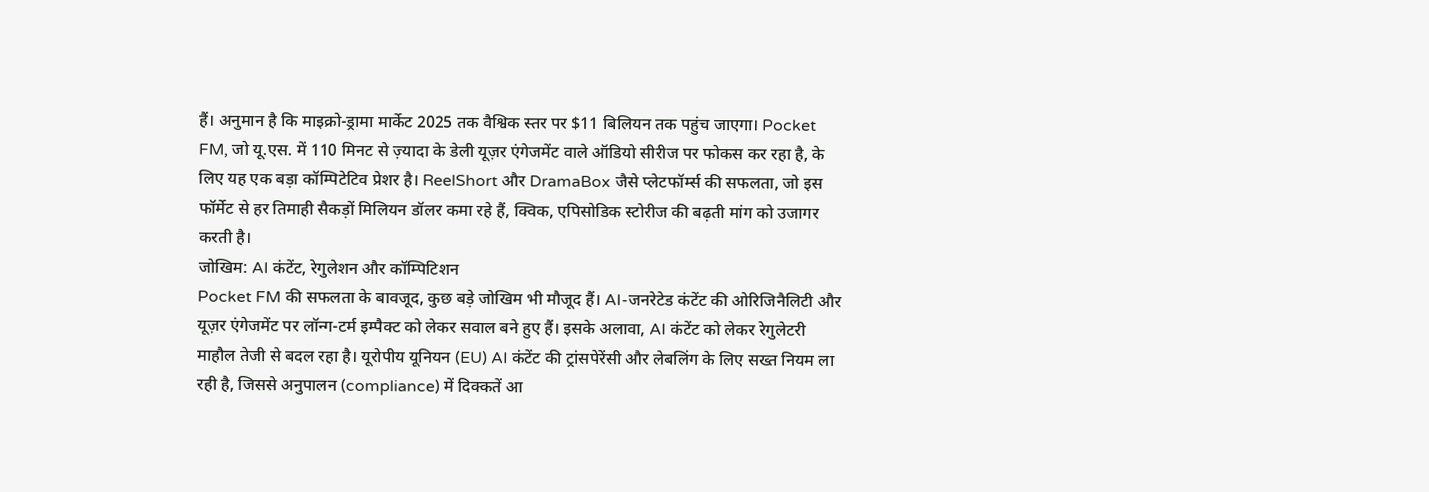हैं। अनुमान है कि माइक्रो-ड्रामा मार्केट 2025 तक वैश्विक स्तर पर $11 बिलियन तक पहुंच जाएगा। Pocket FM, जो यू.एस. में 110 मिनट से ज़्यादा के डेली यूज़र एंगेजमेंट वाले ऑडियो सीरीज पर फोकस कर रहा है, के लिए यह एक बड़ा कॉम्पिटेटिव प्रेशर है। ReelShort और DramaBox जैसे प्लेटफॉर्म्स की सफलता, जो इस फॉर्मेट से हर तिमाही सैकड़ों मिलियन डॉलर कमा रहे हैं, क्विक, एपिसोडिक स्टोरीज की बढ़ती मांग को उजागर करती है।
जोखिम: AI कंटेंट, रेगुलेशन और कॉम्पिटिशन
Pocket FM की सफलता के बावजूद, कुछ बड़े जोखिम भी मौजूद हैं। AI-जनरेटेड कंटेंट की ओरिजिनैलिटी और यूज़र एंगेजमेंट पर लॉन्ग-टर्म इम्पैक्ट को लेकर सवाल बने हुए हैं। इसके अलावा, AI कंटेंट को लेकर रेगुलेटरी माहौल तेजी से बदल रहा है। यूरोपीय यूनियन (EU) AI कंटेंट की ट्रांसपेरेंसी और लेबलिंग के लिए सख्त नियम ला रही है, जिससे अनुपालन (compliance) में दिक्कतें आ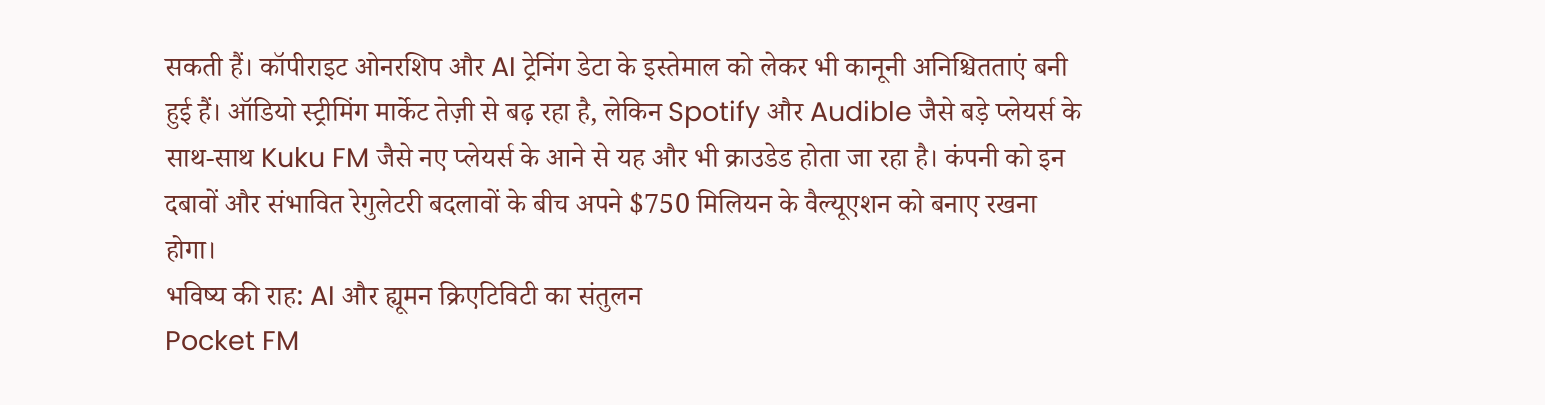सकती हैं। कॉपीराइट ओनरशिप और AI ट्रेनिंग डेटा के इस्तेमाल को लेकर भी कानूनी अनिश्चितताएं बनी हुई हैं। ऑडियो स्ट्रीमिंग मार्केट तेज़ी से बढ़ रहा है, लेकिन Spotify और Audible जैसे बड़े प्लेयर्स के साथ-साथ Kuku FM जैसे नए प्लेयर्स के आने से यह और भी क्राउडेड होता जा रहा है। कंपनी को इन दबावों और संभावित रेगुलेटरी बदलावों के बीच अपने $750 मिलियन के वैल्यूएशन को बनाए रखना होगा।
भविष्य की राह: AI और ह्यूमन क्रिएटिविटी का संतुलन
Pocket FM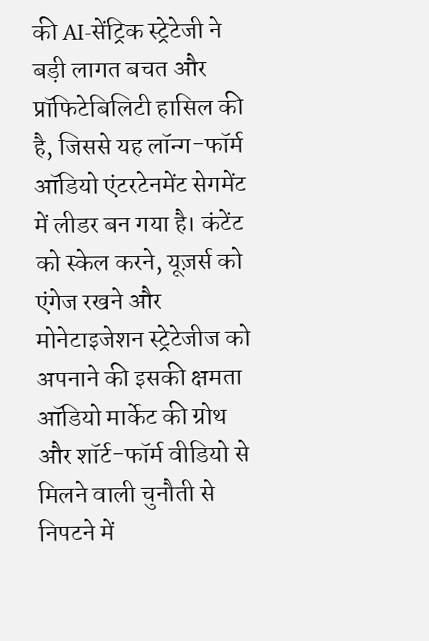की AI-सेंट्रिक स्ट्रेटेजी ने बड़ी लागत बचत और प्रॉफिटेबिलिटी हासिल की है, जिससे यह लॉन्ग-फॉर्म ऑडियो एंटरटेनमेंट सेगमेंट में लीडर बन गया है। कंटेंट को स्केल करने, यूज़र्स को एंगेज रखने और मोनेटाइजेशन स्ट्रेटेजीज को अपनाने की इसकी क्षमता ऑडियो मार्केट की ग्रोथ और शॉर्ट-फॉर्म वीडियो से मिलने वाली चुनौती से निपटने में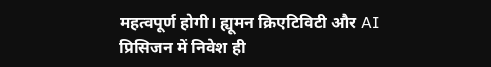महत्वपूर्ण होगी। ह्यूमन क्रिएटिविटी और AI प्रिसिजन में निवेश ही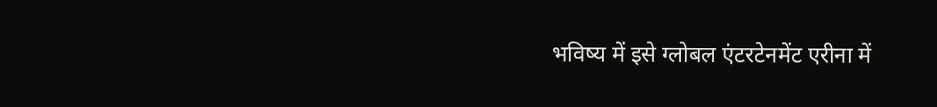भविष्य में इसे ग्लोबल एंटरटेनमेंट एरीना में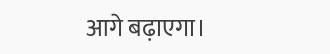आगे बढ़ाएगा।